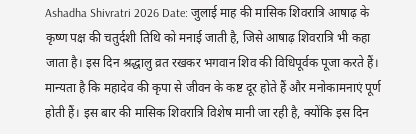Ashadha Shivratri 2026 Date: जुलाई माह की मासिक शिवरात्रि आषाढ़ के कृष्ण पक्ष की चतुर्दशी तिथि को मनाई जाती है, जिसे आषाढ़ शिवरात्रि भी कहा जाता है। इस दिन श्रद्धालु व्रत रखकर भगवान शिव की विधिपूर्वक पूजा करते हैं। मान्यता है कि महादेव की कृपा से जीवन के कष्ट दूर होते हैं और मनोकामनाएं पूर्ण होती हैं। इस बार की मासिक शिवरात्रि विशेष मानी जा रही है, क्योंकि इस दिन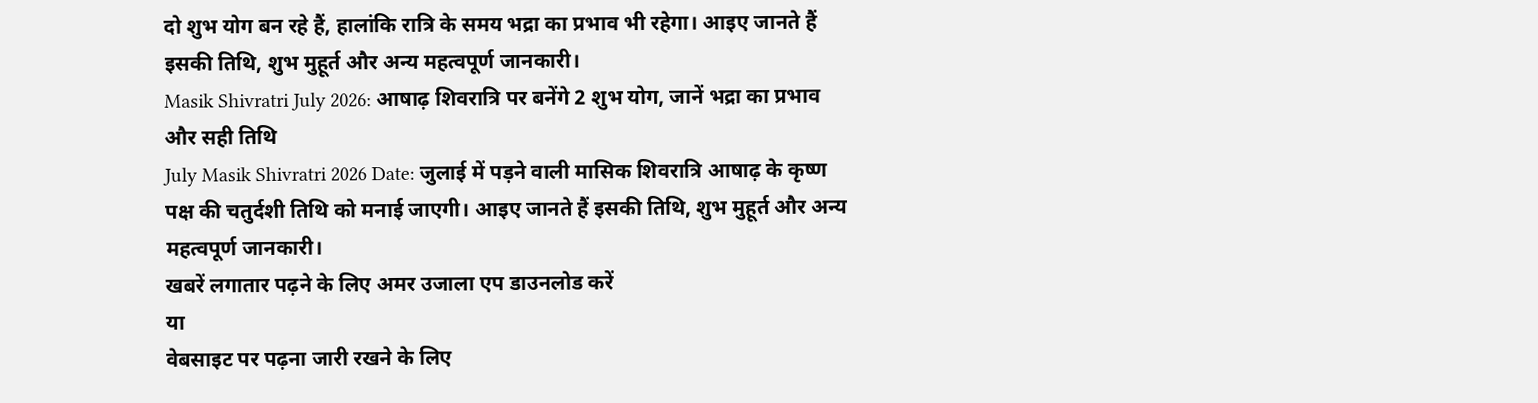दो शुभ योग बन रहे हैं, हालांकि रात्रि के समय भद्रा का प्रभाव भी रहेगा। आइए जानते हैं इसकी तिथि, शुभ मुहूर्त और अन्य महत्वपूर्ण जानकारी।
Masik Shivratri July 2026: आषाढ़ शिवरात्रि पर बनेंगे 2 शुभ योग, जानें भद्रा का प्रभाव और सही तिथि
July Masik Shivratri 2026 Date: जुलाई में पड़ने वाली मासिक शिवरात्रि आषाढ़ के कृष्ण पक्ष की चतुर्दशी तिथि को मनाई जाएगी। आइए जानते हैं इसकी तिथि, शुभ मुहूर्त और अन्य महत्वपूर्ण जानकारी।
खबरें लगातार पढ़ने के लिए अमर उजाला एप डाउनलोड करें
या
वेबसाइट पर पढ़ना जारी रखने के लिए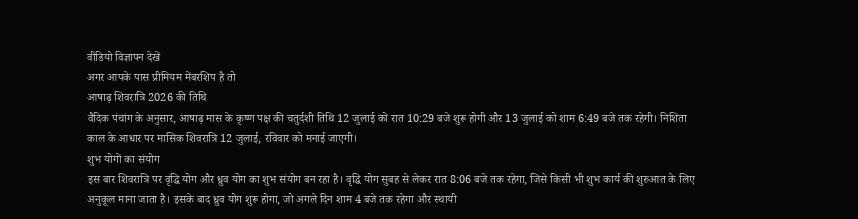वीडियो विज्ञापन देखें
अगर आपके पास प्रीमियम मेंबरशिप है तो
आषाढ़ शिवरात्रि 2026 की तिथि
वैदिक पंचांग के अनुसार, आषाढ़ मास के कृष्ण पक्ष की चतुर्दशी तिथि 12 जुलाई को रात 10:29 बजे शुरू होगी और 13 जुलाई को शाम 6:49 बजे तक रहेगी। निशिता काल के आधार पर मासिक शिवरात्रि 12 जुलाई, रविवार को मनाई जाएगी।
शुभ योगों का संयोग
इस बार शिवरात्रि पर वृद्धि योग और ध्रुव योग का शुभ संयोग बन रहा है। वृद्धि योग सुबह से लेकर रात 8:06 बजे तक रहेगा, जिसे किसी भी शुभ कार्य की शुरुआत के लिए अनुकूल माना जाता है। इसके बाद ध्रुव योग शुरू होगा, जो अगले दिन शाम 4 बजे तक रहेगा और स्थायी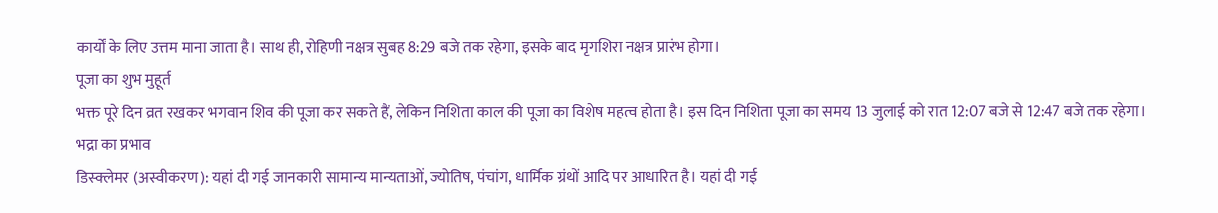कार्यों के लिए उत्तम माना जाता है। साथ ही, रोहिणी नक्षत्र सुबह 8:29 बजे तक रहेगा, इसके बाद मृगशिरा नक्षत्र प्रारंभ होगा।
पूजा का शुभ मुहूर्त
भक्त पूरे दिन व्रत रखकर भगवान शिव की पूजा कर सकते हैं, लेकिन निशिता काल की पूजा का विशेष महत्व होता है। इस दिन निशिता पूजा का समय 13 जुलाई को रात 12:07 बजे से 12:47 बजे तक रहेगा।
भद्रा का प्रभाव
डिस्क्लेमर (अस्वीकरण): यहां दी गई जानकारी सामान्य मान्यताओं, ज्योतिष, पंचांग, धार्मिक ग्रंथों आदि पर आधारित है। यहां दी गई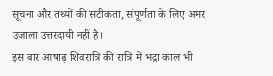सूचना और तथ्यों की सटीकता, संपूर्णता के लिए अमर उजाला उत्तरदायी नहीं है।
इस बार आषाढ़ शिवरात्रि की रात्रि में भद्रा काल भी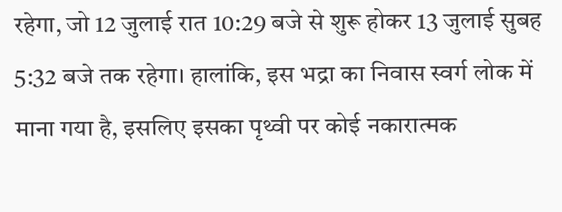रहेगा, जो 12 जुलाई रात 10:29 बजे से शुरू होकर 13 जुलाई सुबह 5:32 बजे तक रहेगा। हालांकि, इस भद्रा का निवास स्वर्ग लोक में माना गया है, इसलिए इसका पृथ्वी पर कोई नकारात्मक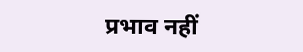प्रभाव नहीं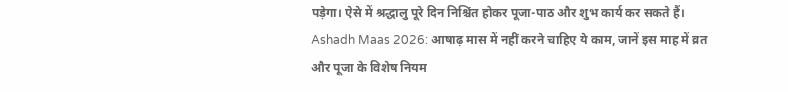पड़ेगा। ऐसे में श्रद्धालु पूरे दिन निश्चिंत होकर पूजा-पाठ और शुभ कार्य कर सकते हैं।
Ashadh Maas 2026: आषाढ़ मास में नहीं करने चाहिए ये काम, जानें इस माह में व्रत और पूजा के विशेष नियम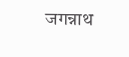जगन्नाथ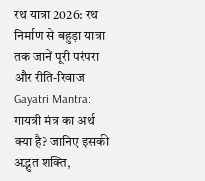रथ यात्रा 2026: रथ निर्माण से बहुड़ा यात्रा तक जानें पूरी परंपरा और रीति-रिवाज
Gayatri Mantra: गायत्री मंत्र का अर्थ क्या है? जानिए इसकी अद्भुत शक्ति,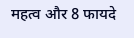महत्व और 8 फायदे